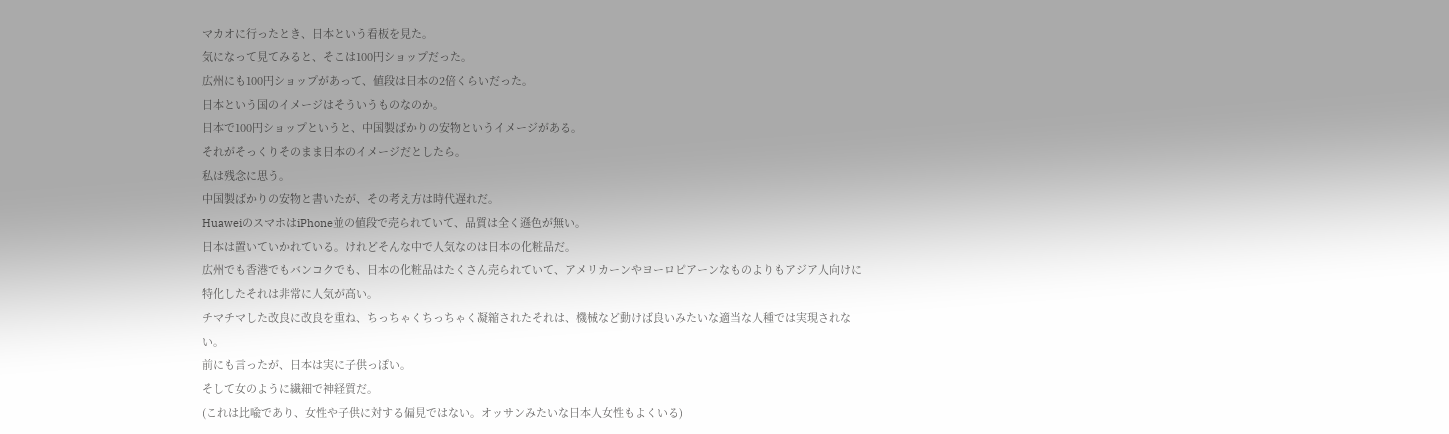マカオに行ったとき、日本という看板を見た。
気になって見てみると、そこは100円ショップだった。
広州にも100円ショップがあって、値段は日本の2倍くらいだった。
日本という国のイメージはそういうものなのか。
日本で100円ショップというと、中国製ばかりの安物というイメージがある。
それがそっくりそのまま日本のイメージだとしたら。
私は残念に思う。
中国製ばかりの安物と書いたが、その考え方は時代遅れだ。
HuaweiのスマホはiPhone並の値段で売られていて、品質は全く遜色が無い。
日本は置いていかれている。けれどそんな中で人気なのは日本の化粧品だ。
広州でも香港でもバンコクでも、日本の化粧品はたくさん売られていて、アメリカーンやヨーロピアーンなものよりもアジア人向けに特化したそれは非常に人気が高い。
チマチマした改良に改良を重ね、ちっちゃくちっちゃく凝縮されたそれは、機械など動けば良いみたいな適当な人種では実現されない。
前にも言ったが、日本は実に子供っぽい。
そして女のように繊細で神経質だ。
(これは比喩であり、女性や子供に対する偏見ではない。オッサンみたいな日本人女性もよくいる)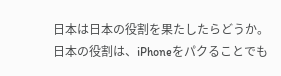日本は日本の役割を果たしたらどうか。
日本の役割は、iPhoneをパクることでも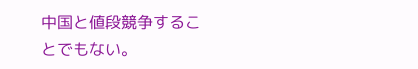中国と値段競争することでもない。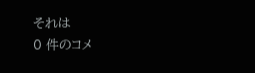それは
0 件のコメ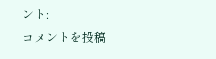ント:
コメントを投稿